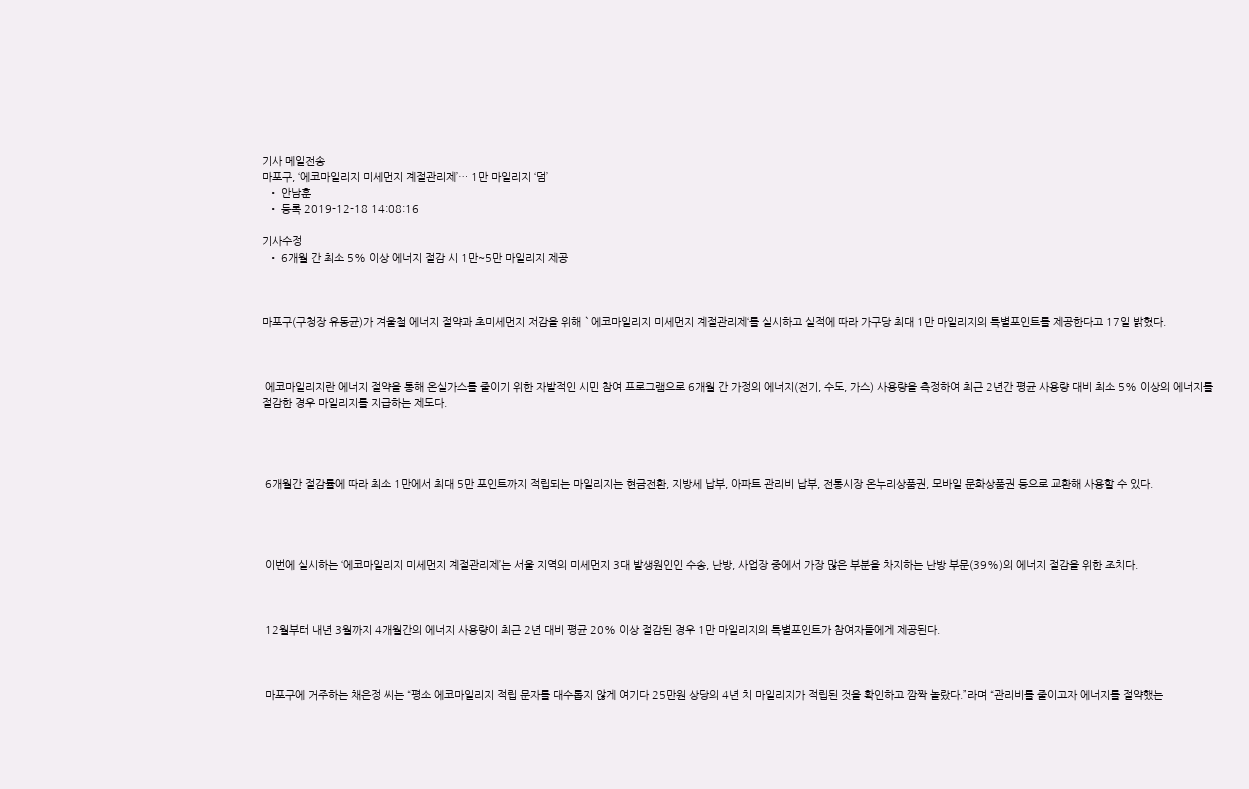기사 메일전송
마포구, ‘에코마일리지 미세먼지 계절관리제’… 1만 마일리지 ‘덤’
  • 안남훈
  • 등록 2019-12-18 14:08:16

기사수정
  • 6개월 간 최소 5% 이상 에너지 절감 시 1만~5만 마일리지 제공



마포구(구청장 유동균)가 겨울철 에너지 절약과 초미세먼지 저감을 위해 `에코마일리지 미세먼지 계절관리제‘를 실시하고 실적에 따라 가구당 최대 1만 마일리지의 특별포인트를 제공한다고 17일 밝혔다.



 에코마일리지란 에너지 절약을 통해 온실가스를 줄이기 위한 자발적인 시민 참여 프로그램으로 6개월 간 가정의 에너지(전기, 수도, 가스) 사용량을 측정하여 최근 2년간 평균 사용량 대비 최소 5% 이상의 에너지를 절감한 경우 마일리지를 지급하는 제도다.




 6개월간 절감률에 따라 최소 1만에서 최대 5만 포인트까지 적립되는 마일리지는 현금전환, 지방세 납부, 아파트 관리비 납부, 전통시장 온누리상품권, 모바일 문화상품권 등으로 교환해 사용할 수 있다.




 이번에 실시하는 ‘에코마일리지 미세먼지 계절관리제’는 서울 지역의 미세먼지 3대 발생원인인 수송, 난방, 사업장 중에서 가장 많은 부분을 차지하는 난방 부문(39%)의 에너지 절감을 위한 조치다.



 12월부터 내년 3월까지 4개월간의 에너지 사용량이 최근 2년 대비 평균 20% 이상 절감된 경우 1만 마일리지의 특별포인트가 참여자들에게 제공된다.



 마포구에 거주하는 채은정 씨는 “평소 에코마일리지 적립 문자를 대수롭지 않게 여기다 25만원 상당의 4년 치 마일리지가 적립된 것을 확인하고 깜짝 놀랐다.”라며 “관리비를 줄이고자 에너지를 절약했는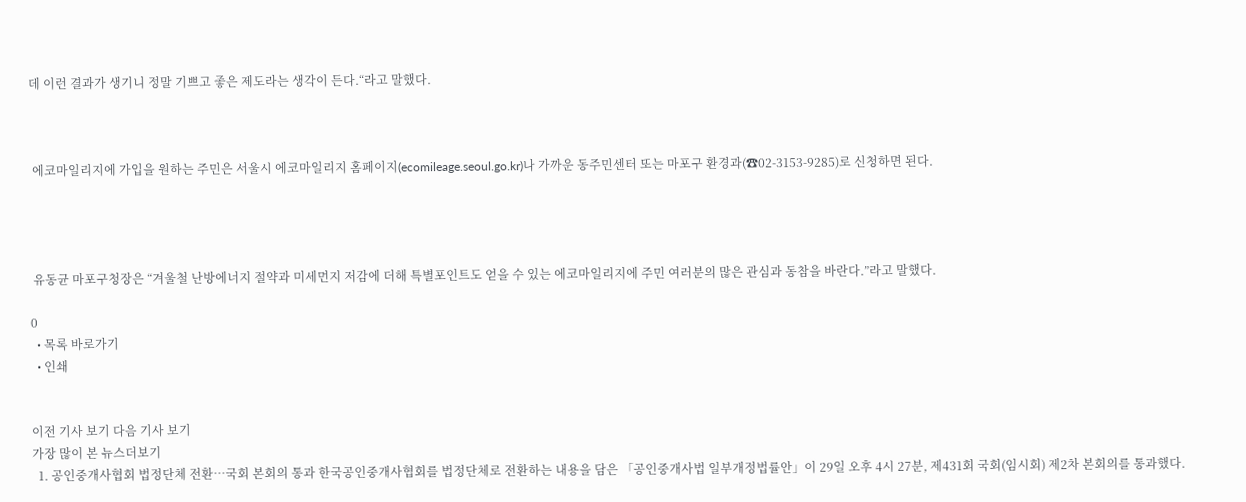데 이런 결과가 생기니 정말 기쁘고 좋은 제도라는 생각이 든다.“라고 말했다.



 에코마일리지에 가입을 원하는 주민은 서울시 에코마일리지 홈페이지(ecomileage.seoul.go.kr)나 가까운 동주민센터 또는 마포구 환경과(☎02-3153-9285)로 신청하면 된다.




 유동균 마포구청장은 “겨울철 난방에너지 절약과 미세먼지 저감에 더해 특별포인트도 얻을 수 있는 에코마일리지에 주민 여러분의 많은 관심과 동참을 바란다.”라고 말했다.

0
  • 목록 바로가기
  • 인쇄


이전 기사 보기 다음 기사 보기
가장 많이 본 뉴스더보기
  1. 공인중개사협회 법정단체 전환…국회 본회의 통과 한국공인중개사협회를 법정단체로 전환하는 내용을 담은 「공인중개사법 일부개정법률안」이 29일 오후 4시 27분, 제431회 국회(임시회) 제2차 본회의를 통과했다.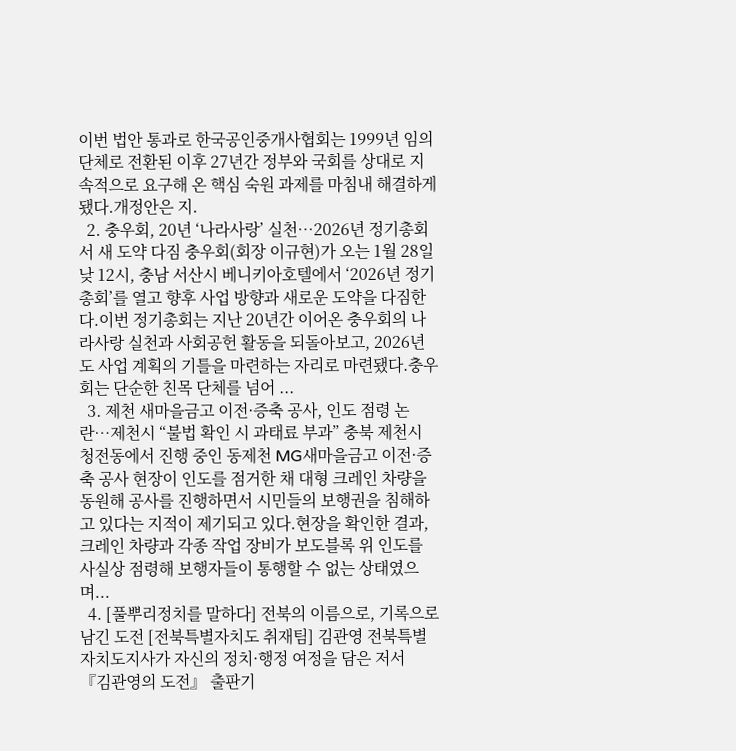이번 법안 통과로 한국공인중개사협회는 1999년 임의단체로 전환된 이후 27년간 정부와 국회를 상대로 지속적으로 요구해 온 핵심 숙원 과제를 마침내 해결하게 됐다.개정안은 지.
  2. 충우회, 20년 ‘나라사랑’ 실천…2026년 정기총회서 새 도약 다짐 충우회(회장 이규현)가 오는 1월 28일 낮 12시, 충남 서산시 베니키아호텔에서 ‘2026년 정기총회’를 열고 향후 사업 방향과 새로운 도약을 다짐한다.이번 정기총회는 지난 20년간 이어온 충우회의 나라사랑 실천과 사회공헌 활동을 되돌아보고, 2026년도 사업 계획의 기틀을 마련하는 자리로 마련됐다.충우회는 단순한 친목 단체를 넘어 ...
  3. 제천 새마을금고 이전·증축 공사, 인도 점령 논란…제천시 “불법 확인 시 과태료 부과” 충북 제천시 청전동에서 진행 중인 동제천 MG새마을금고 이전·증축 공사 현장이 인도를 점거한 채 대형 크레인 차량을 동원해 공사를 진행하면서 시민들의 보행권을 침해하고 있다는 지적이 제기되고 있다.현장을 확인한 결과, 크레인 차량과 각종 작업 장비가 보도블록 위 인도를 사실상 점령해 보행자들이 통행할 수 없는 상태였으며...
  4. [풀뿌리정치를 말하다] 전북의 이름으로, 기록으로 남긴 도전 [전북특별자치도 취재팀] 김관영 전북특별자치도지사가 자신의 정치·행정 여정을 담은 저서 『김관영의 도전』 출판기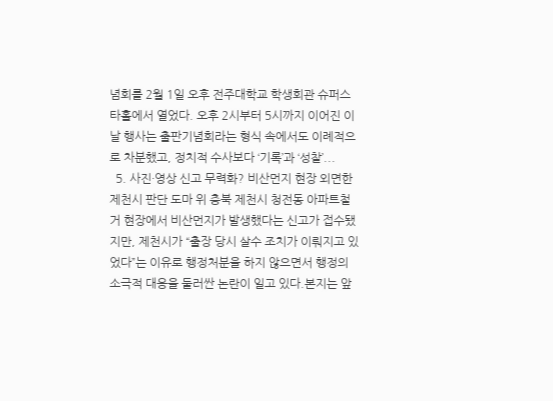념회를 2월 1일 오후 전주대학교 학생회관 슈퍼스타홀에서 열었다. 오후 2시부터 5시까지 이어진 이날 행사는 출판기념회라는 형식 속에서도 이례적으로 차분했고, 정치적 수사보다 ‘기록’과 ‘성찰’...
  5. 사진·영상 신고 무력화? 비산먼지 현장 외면한 제천시 판단 도마 위 충북 제천시 청전동 아파트철거 현장에서 비산먼지가 발생했다는 신고가 접수됐지만, 제천시가 “출장 당시 살수 조치가 이뤄지고 있었다”는 이유로 행정처분을 하지 않으면서 행정의 소극적 대응을 둘러싼 논란이 일고 있다.본지는 앞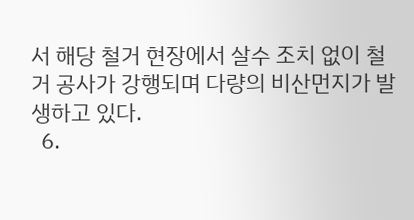서 해당 철거 현장에서 살수 조치 없이 철거 공사가 강행되며 다량의 비산먼지가 발생하고 있다.
  6.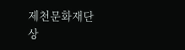제천문화재단 상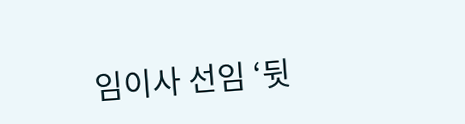임이사 선임 ‘뒷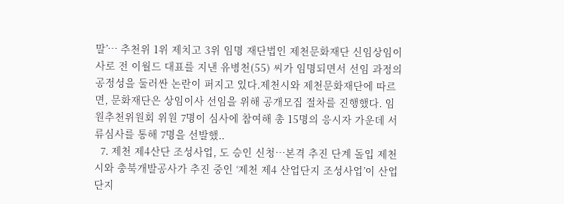말’… 추천위 1위 제치고 3위 임명 재단법인 제천문화재단 신임상임이사로 전 이월드 대표를 지낸 유병천(55) 씨가 임명되면서 선임 과정의 공정성을 둘러싼 논란이 퍼지고 있다.제천시와 제천문화재단에 따르면, 문화재단은 상임이사 선임을 위해 공개모집 절차를 진행했다. 임원추천위원회 위원 7명이 심사에 참여해 총 15명의 응시자 가운데 서류심사를 통해 7명을 선발했..
  7. 제천 제4산단 조성사업, 도 승인 신청…본격 추진 단계 돌입 제천시와 충북개발공사가 추진 중인 ‘제천 제4 산업단지 조성사업’이 산업단지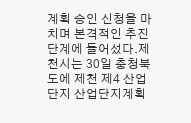계획 승인 신청을 마치며 본격적인 추진 단계에 들어섰다.제천시는 30일 충청북도에 제천 제4 산업단지 산업단지계획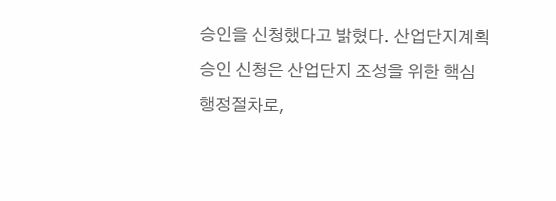승인을 신청했다고 밝혔다. 산업단지계획 승인 신청은 산업단지 조성을 위한 핵심 행정절차로,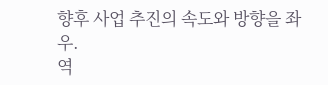향후 사업 추진의 속도와 방향을 좌우.
역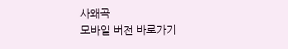사왜곡
모바일 버전 바로가기